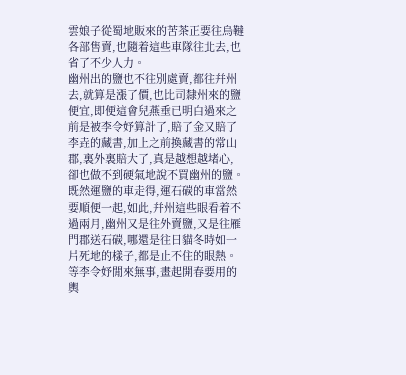雲娘子從蜀地販來的苦茶正要往烏韃各部售賣,也隨着這些車隊往北去,也省了不少人力。
幽州出的鹽也不往別處賣,都往幷州去,就算是漲了價,也比司隸州來的鹽便宜,即便這會兒燕垂已明白過來之前是被李令妤算計了,賠了金又賠了李垚的藏書,加上之前換藏書的常山郡,裏外裏賠大了,真是越想越堵心,卻也做不到硬氣地說不買幽州的鹽。
既然運鹽的車走得,運石碳的車當然要順便一起,如此,幷州這些眼看着不過兩月,幽州又是往外賣鹽,又是往雁門郡送石碳,哪還是往日貓冬時如一片死地的樣子,都是止不住的眼熱。
等李令妤閒來無事,畫起開春要用的輿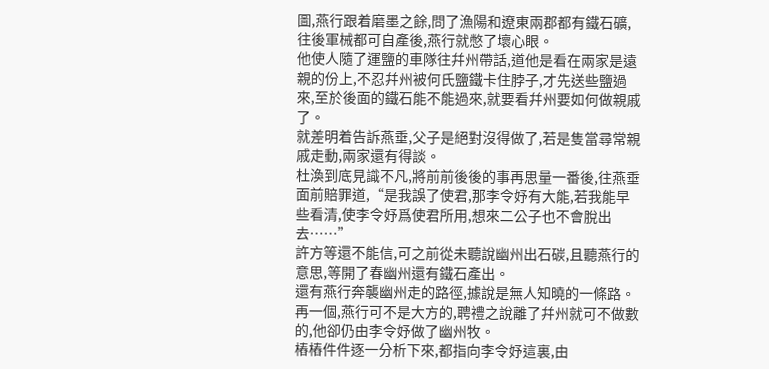圖,燕行跟着磨墨之餘,問了漁陽和遼東兩郡都有鐵石礦,往後軍械都可自產後,燕行就憋了壞心眼。
他使人隨了運鹽的車隊往幷州帶話,道他是看在兩家是遠親的份上,不忍幷州被何氏鹽鐵卡住脖子,才先送些鹽過來,至於後面的鐵石能不能過來,就要看幷州要如何做親戚了。
就差明着告訴燕垂,父子是絕對沒得做了,若是隻當尋常親戚走動,兩家還有得談。
杜渙到底見識不凡,將前前後後的事再思量一番後,往燕垂面前賠罪道,“是我誤了使君,那李令妤有大能,若我能早些看清,使李令妤爲使君所用,想來二公子也不會脫出去……”
許方等還不能信,可之前從未聽說幽州出石碳,且聽燕行的意思,等開了春幽州還有鐵石產出。
還有燕行奔襲幽州走的路徑,據說是無人知曉的一條路。
再一個,燕行可不是大方的,聘禮之說離了幷州就可不做數的,他卻仍由李令妤做了幽州牧。
樁樁件件逐一分析下來,都指向李令妤這裏,由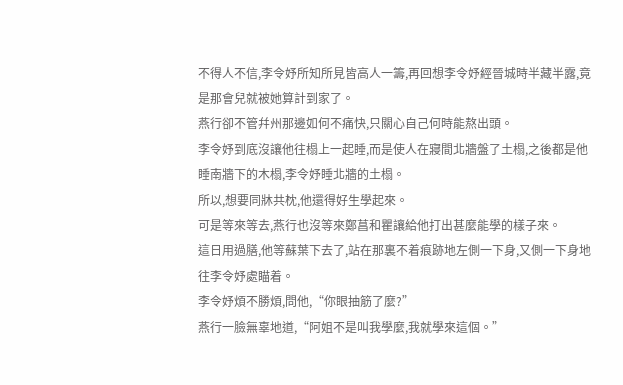不得人不信,李令妤所知所見皆高人一籌,再回想李令妤經晉城時半藏半露,竟是那會兒就被她算計到家了。
燕行卻不管幷州那邊如何不痛快,只關心自己何時能熬出頭。
李令妤到底沒讓他往榻上一起睡,而是使人在寢間北牆盤了土榻,之後都是他睡南牆下的木榻,李令妤睡北牆的土榻。
所以,想要同牀共枕,他還得好生學起來。
可是等來等去,燕行也沒等來鄭菖和瞿讓給他打出甚麼能學的樣子來。
這日用過膳,他等蘇葉下去了,站在那裏不着痕跡地左側一下身,又側一下身地往李令妤處瞄着。
李令妤煩不勝煩,問他,“你眼抽筋了麼?”
燕行一臉無辜地道,“阿姐不是叫我學麼,我就學來這個。”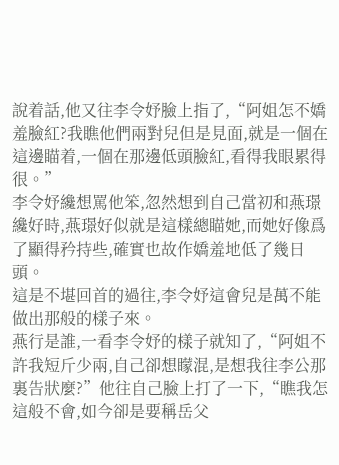說着話,他又往李令妤臉上指了,“阿姐怎不嬌羞臉紅?我瞧他們兩對兒但是見面,就是一個在這邊瞄着,一個在那邊低頭臉紅,看得我眼累得很。”
李令妤纔想罵他笨,忽然想到自己當初和燕璟纔好時,燕璟好似就是這樣總瞄她,而她好像爲了顯得矜持些,確實也故作嬌羞地低了幾日頭。
這是不堪回首的過往,李令妤這會兒是萬不能做出那般的樣子來。
燕行是誰,一看李令妤的樣子就知了,“阿姐不許我短斤少兩,自己卻想矇混,是想我往李公那裏告狀麼?”他往自己臉上打了一下,“瞧我怎這般不會,如今卻是要稱岳父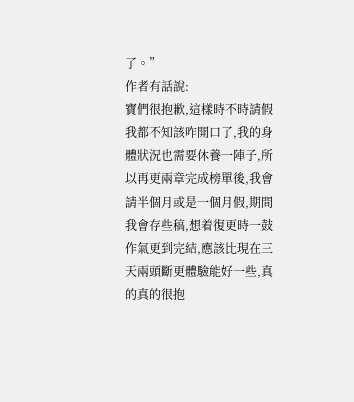了。”
作者有話說:
寶們很抱歉,這樣時不時請假我都不知該咋開口了,我的身體狀況也需要休養一陣子,所以再更兩章完成榜單後,我會請半個月或是一個月假,期間我會存些稿,想着復更時一鼓作氣更到完結,應該比現在三天兩頭斷更體驗能好一些,真的真的很抱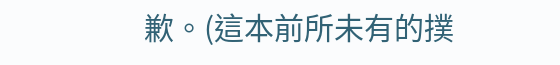歉。(這本前所未有的撲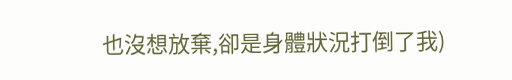也沒想放棄,卻是身體狀況打倒了我)